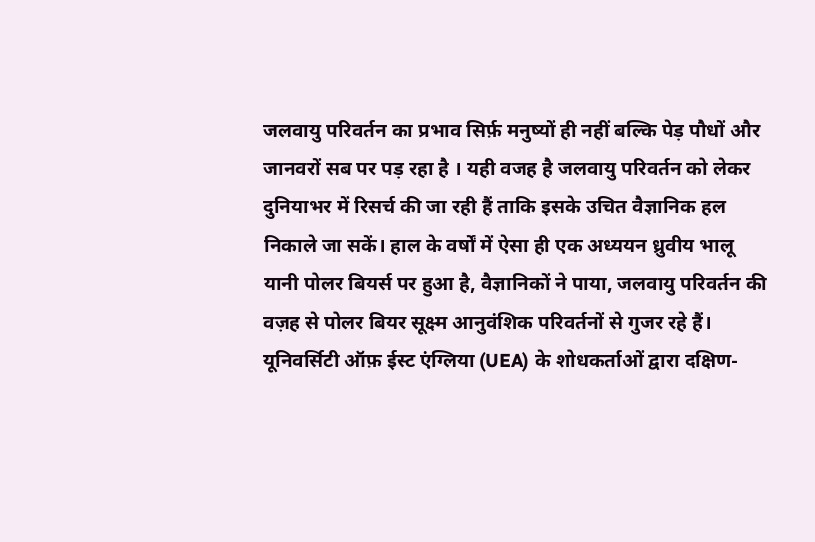जलवायु परिवर्तन का प्रभाव सिर्फ़ मनुष्यों ही नहीं बल्कि पेड़ पौधों और जानवरों सब पर पड़ रहा है । यही वजह है जलवायु परिवर्तन को लेकर दुनियाभर में रिसर्च की जा रही हैं ताकि इसके उचित वैज्ञानिक हल निकाले जा सकें। हाल के वर्षों में ऐसा ही एक अध्ययन ध्रुवीय भालू यानी पोलर बियर्स पर हुआ है, वैज्ञानिकों ने पाया, जलवायु परिवर्तन की वज़ह से पोलर बियर सूक्ष्म आनुवंशिक परिवर्तनों से गुजर रहे हैं।
यूनिवर्सिटी ऑफ़ ईस्ट एंग्लिया (UEA) के शोधकर्ताओं द्वारा दक्षिण-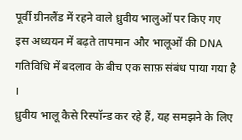पूर्वी ग्रीनलैंड में रहने वाले ध्रुवीय भालुओं पर किए गए इस अध्ययन में बढ़ते तापमान और भालूओं की DNA गतिविधि में बदलाव के बीच एक साफ़ संबंध पाया गया है ।
ध्रुवीय भालू कैसे रिस्पॉन्ड कर रहे हैं, यह समझने के लिए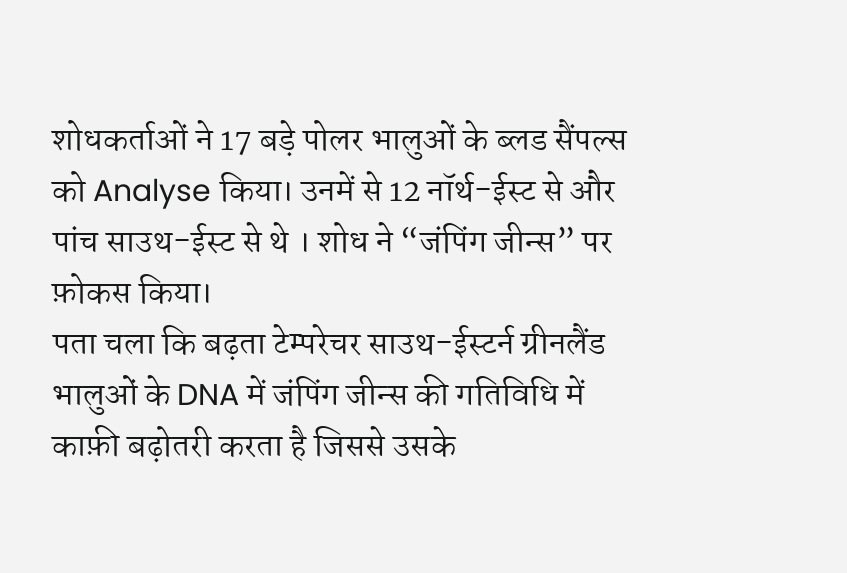शोधकर्ताओं ने 17 बड़े पोलर भालुओं के ब्लड सैंपल्स को Analyse किया। उनमें से 12 नॉर्थ-ईस्ट से और पांच साउथ-ईस्ट से थे । शोध ने “जंपिंग जीन्स” पर फ़ोकस किया।
पता चला कि बढ़ता टेम्परेचर साउथ-ईस्टर्न ग्रीनलैंड भालुओं के DNA में जंपिंग जीन्स की गतिविधि में काफ़ी बढ़ोतरी करता है जिससे उसके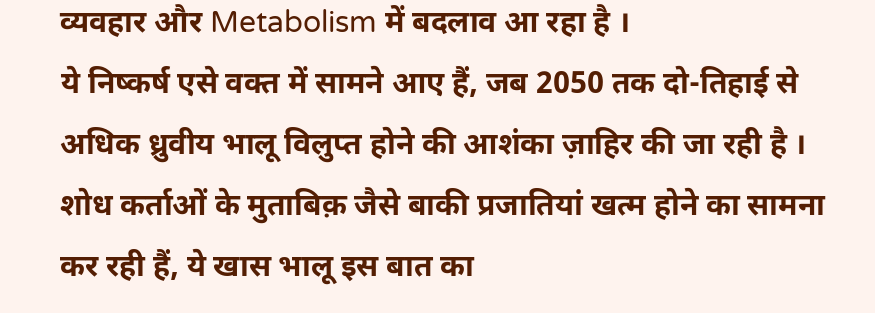व्यवहार और Metabolism में बदलाव आ रहा है ।
ये निष्कर्ष एसे वक्त में सामने आए हैं, जब 2050 तक दो-तिहाई से अधिक ध्रुवीय भालू विलुप्त होने की आशंका ज़ाहिर की जा रही है ।
शोध कर्ताओं के मुताबिक़ जैसे बाकी प्रजातियां खत्म होने का सामना कर रही हैं, ये खास भालू इस बात का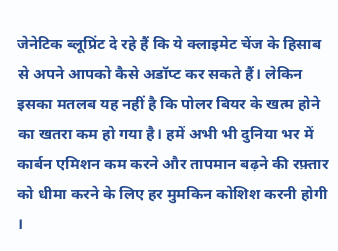जेनेटिक ब्लूप्रिंट दे रहे हैं कि ये क्लाइमेट चेंज के हिसाब से अपने आपको कैसे अडॉप्ट कर सकते हैं। लेकिन इसका मतलब यह नहीं है कि पोलर बियर के खत्म होने का खतरा कम हो गया है। हमें अभी भी दुनिया भर में कार्बन एमिशन कम करने और तापमान बढ़ने की रफ़्तार को धीमा करने के लिए हर मुमकिन कोशिश करनी होगी ।